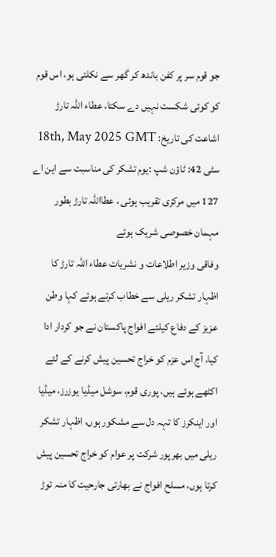جو قوم سر پر کفن باندھ کر گھر سے نکلتی ہو، اس قوم کو کوئی شکست نہیں دے سکتا، عطاء اللہ تارڑ
اشاعت کی تاریخ: 18th, May 2025 GMT
سٹی 42: ٹاؤن شپ :یوم تشکر کی مناسبت سے این اے 127 میں مرکزی تقریب ہوئی ، عطااللہ تارڑ بطور مہمان خصوصی شریک ہوئے
وفاقی وزیر اطلاعات و نشریات عطاء اللہ تارڑ کا اظہار تشکر ریلی سے خطاب کرتے ہوئے کہا وطن عزیز کے دفاع کیلئے افواج پاکستان نے جو کردار ادا کیا، آج اس عزم کو خراج تحسین پیش کرنے کے لئے اکٹھے ہوئے ہیں، پوری قوم، سوشل میڈیا یوزرز، میڈیا اور اینکرز کا تہہ دل سے مشکور ہوں، اظہار تشکر ریلی میں بھرپور شرکت پر عوام کو خراج تحسین پیش کرتا ہوں، مسلح افواج نے بھارتی جارحیت کا منہ توڑ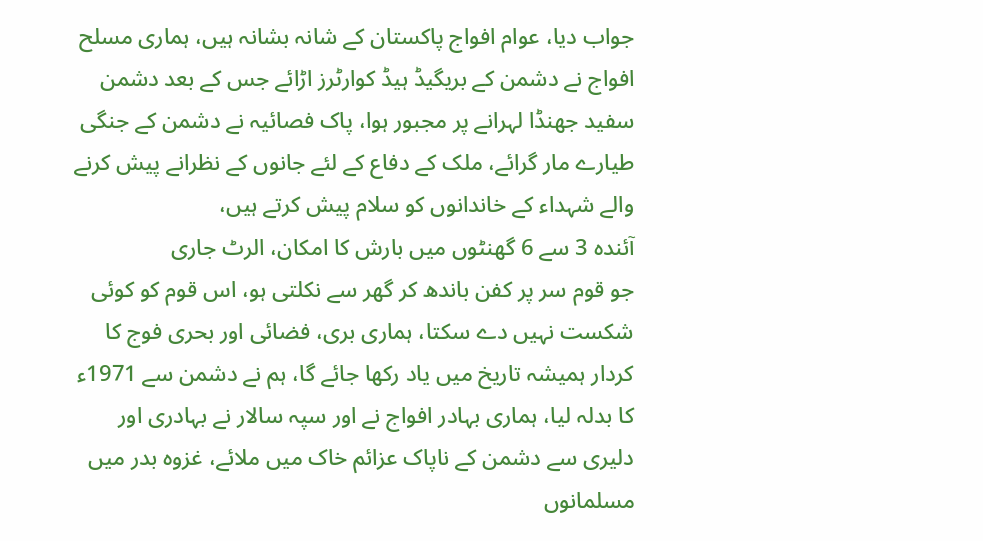جواب دیا، عوام افواج پاکستان کے شانہ بشانہ ہیں، ہماری مسلح افواج نے دشمن کے بریگیڈ ہیڈ کوارٹرز اڑائے جس کے بعد دشمن سفید جھنڈا لہرانے پر مجبور ہوا، پاک فصائیہ نے دشمن کے جنگی طیارے مار گرائے، ملک کے دفاع کے لئے جانوں کے نظرانے پیش کرنے والے شہداء کے خاندانوں کو سلام پیش کرتے ہیں،
آئندہ 3 سے 6 گھنٹوں میں بارش کا امکان، الرٹ جاری
جو قوم سر پر کفن باندھ کر گھر سے نکلتی ہو، اس قوم کو کوئی شکست نہیں دے سکتا، ہماری بری، فضائی اور بحری فوج کا کردار ہمیشہ تاریخ میں یاد رکھا جائے گا، ہم نے دشمن سے 1971ء کا بدلہ لیا، ہماری بہادر افواج نے اور سپہ سالار نے بہادری اور دلیری سے دشمن کے ناپاک عزائم خاک میں ملائے، غزوہ بدر میں مسلمانوں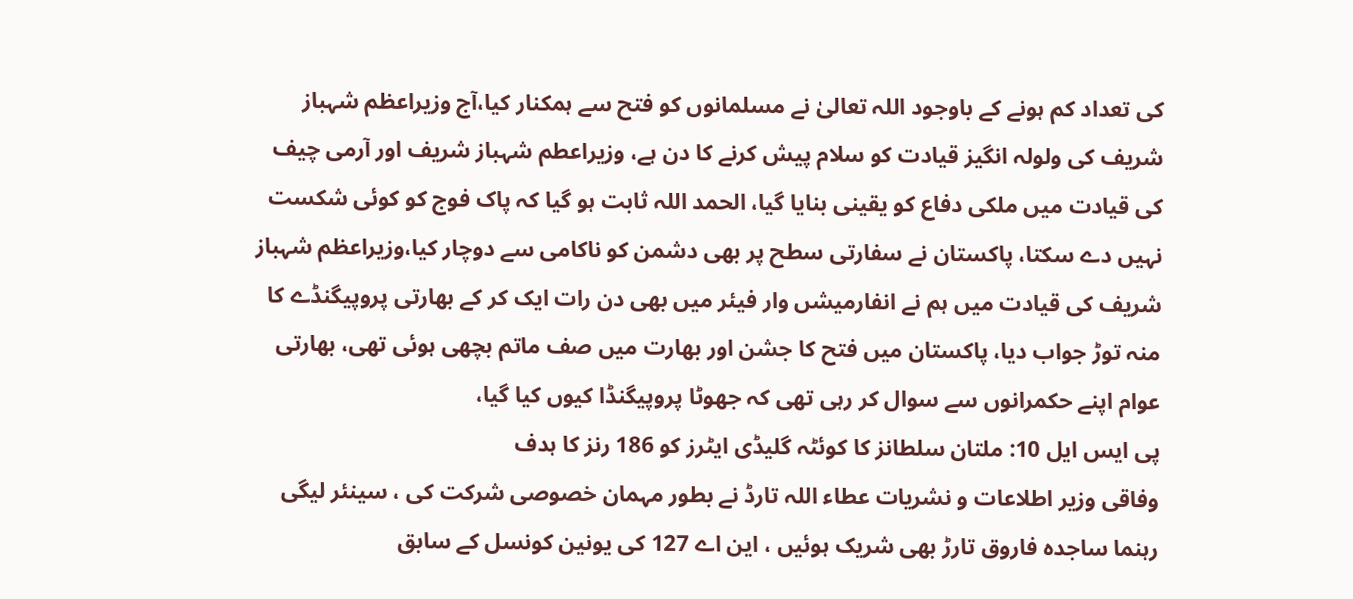کی تعداد کم ہونے کے باوجود اللہ تعالیٰ نے مسلمانوں کو فتح سے ہمکنار کیا،آج وزیراعظم شہباز شریف کی ولولہ انگیز قیادت کو سلام پیش کرنے کا دن ہے، وزیراعطم شہباز شریف اور آرمی چیف کی قیادت میں ملکی دفاع کو یقینی بنایا گیا، الحمد اللہ ثابت ہو گیا کہ پاک فوج کو کوئی شکست نہیں دے سکتا، پاکستان نے سفارتی سطح پر بھی دشمن کو ناکامی سے دوچار کیا،وزیراعظم شہباز شریف کی قیادت میں ہم نے انفارمیشں وار فیئر میں بھی دن رات ایک کر کے بھارتی پروپیگنڈے کا منہ توڑ جواب دیا، پاکستان میں فتح کا جشن اور بھارت میں صف ماتم بچھی ہوئی تھی، بھارتی عوام اپنے حکمرانوں سے سوال کر رہی تھی کہ جھوٹا پروپیگنڈا کیوں کیا گیا،
پی ایس ایل 10: ملتان سلطانز کا کوئٹہ گلیڈی ایٹرز کو 186 رنز کا ہدف
وفاقی وزیر اطلاعات و نشریات عطاء اللہ تارڈ نے بطور مہمان خصوصی شرکت کی ، سینئر لیگی رہنما ساجدہ فاروق تارڑ بھی شریک ہوئیں ، این اے 127 کی یونین کونسل کے سابق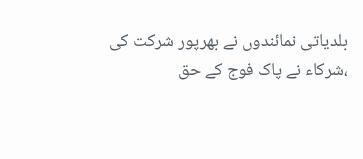بلدیاتی نمائندوں نے بھرپور شرکت کی ،شرکاء نے پاک فوج کے حق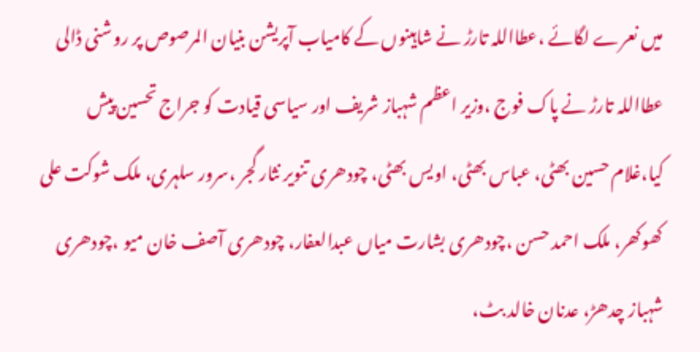میں نعرے لگائے ،عطااللہ تارڑ نے شاہینوں کے کامیاب آپریشن بنیان المرصوص پر روشنی ڈالی
عطااللہ تارڑ نے پاک فوج ،وزیر اعظم شہباز شریف اور سیاسی قیادت کو جراج تحسین پیش کیا،غلام حسین بھٹی، عباس بھٹی، اویس بھٹی، چودھری تنویر نثار گجر ،سرور سلہری، ملک شوکت علی کھوکھر، ملک احمد حسن ،چودھری بشارت میاں عبدالعفار، چودھری آصف خان میو ،چودھری شہباز چدھڑ، عدنان خالد بٹ،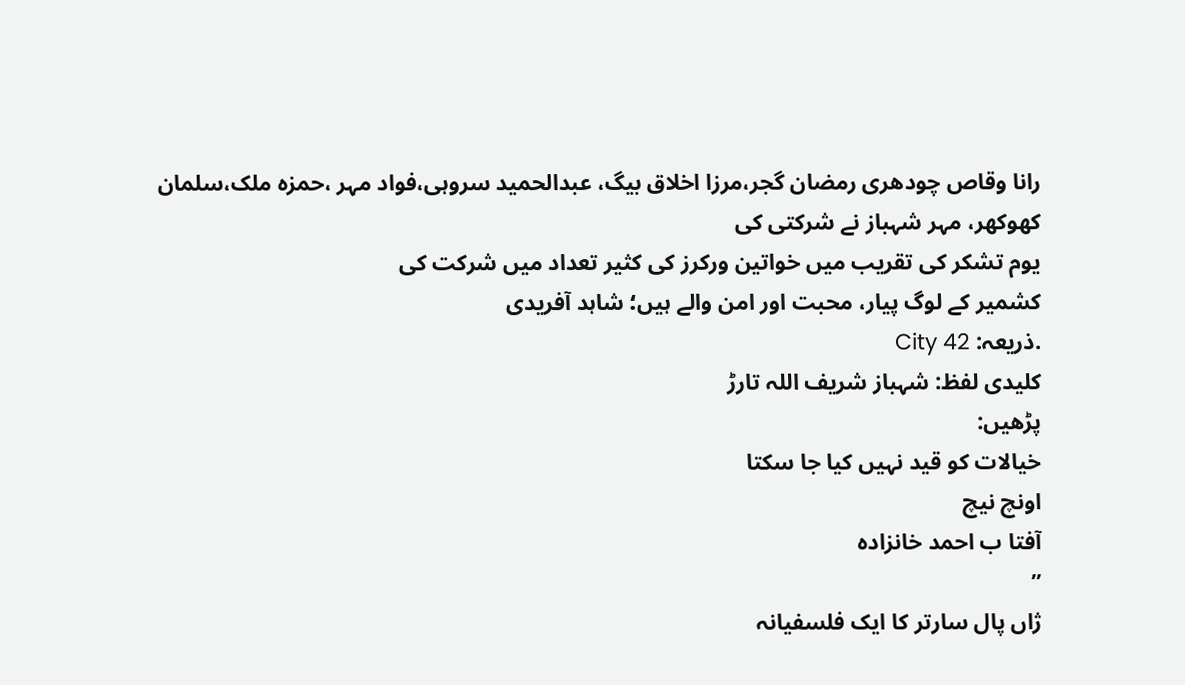رانا وقاص چودھری رمضان گجر،مرزا اخلاق بیگ، عبدالحمید سروہی،فواد مہر ،حمزہ ملک،سلمان کھوکھر، مہر شہباز نے شرکتی کی
یوم تشکر کی تقریب میں خواتین ورکرز کی کثیر تعداد میں شرکت کی
کشمیر کے لوگ پیار، محبت اور امن والے ہیں؛ شاہد آفریدی
.ذریعہ: City 42
کلیدی لفظ: شہباز شریف اللہ تارڑ
پڑھیں:
خیالات کو قید نہیں کیا جا سکتا
اونچ نیچ
آفتا ب احمد خانزادہ
”
ژاں پال سارتر کا ایک فلسفیانہ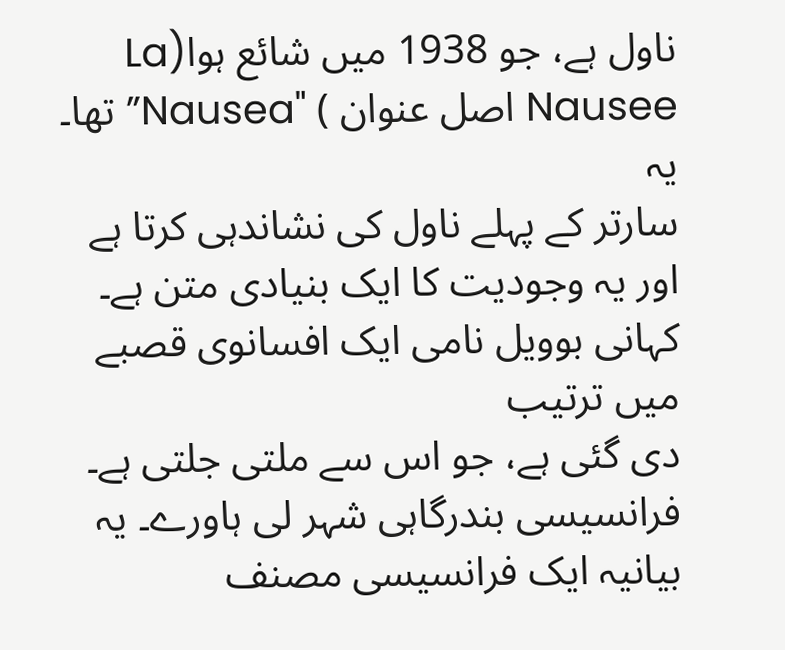ناول ہے، جو 1938 میں شائع ہوا(La Nausee اصل عنوان ) "Nausea” تھا۔ یہ
سارتر کے پہلے ناول کی نشاندہی کرتا ہے اور یہ وجودیت کا ایک بنیادی متن ہے۔ کہانی بوویل نامی ایک افسانوی قصبے میں ترتیب
دی گئی ہے، جو اس سے ملتی جلتی ہے۔ فرانسیسی بندرگاہی شہر لی ہاورے۔ یہ بیانیہ ایک فرانسیسی مصنف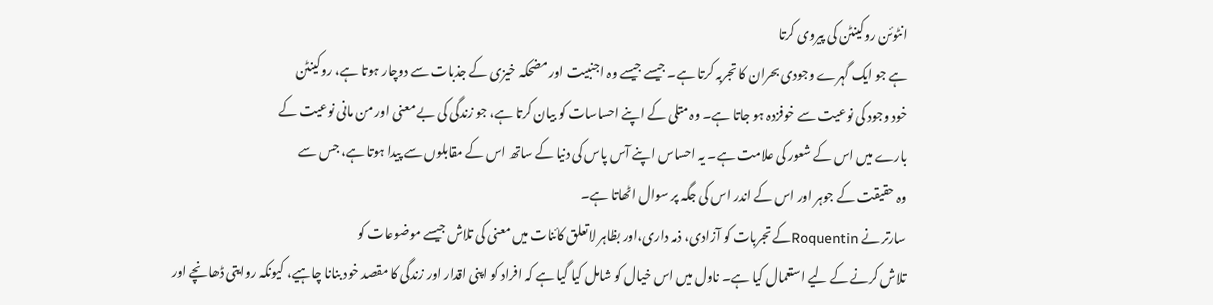انٹوئن روکینٹن کی پیروی کرتا
ہے جو ایک گہرے وجودی بحران کا تجربہ کرتا ہے۔ جیسے جیسے وہ اجنبیت اور مضحکہ خیزی کے جذبات سے دوچار ہوتا ہے، روکینٹن
خود وجود کی نوعیت سے خوفزدہ ہو جاتا ہے۔ وہ متلی کے اپنے احساسات کو بیان کرتا ہے، جو زندگی کی بے معنی اور من مانی نوعیت کے
بارے میں اس کے شعور کی علامت ہے۔ یہ احساس اپنے آس پاس کی دنیا کے ساتھ اس کے مقابلوں سے پیدا ہوتا ہے، جس سے
وہ حقیقت کے جوہر اور اس کے اندر اس کی جگہ پر سوال اٹھاتا ہے۔
سارتر نے Roquentinکے تجربات کو آزادی، ذمہ داری،اور بظاہر لاتعلق کائنات میں معنی کی تلاش جیسے موضوعات کو
تلاش کرنے کے لیے استعمال کیا ہے۔ ناول میں اس خیال کو شامل کیا گیا ہے کہ افراد کو اپنی اقدار اور زندگی کا مقصد خود بنانا چاہیے، کیونکہ روایتی ڈھانچے اور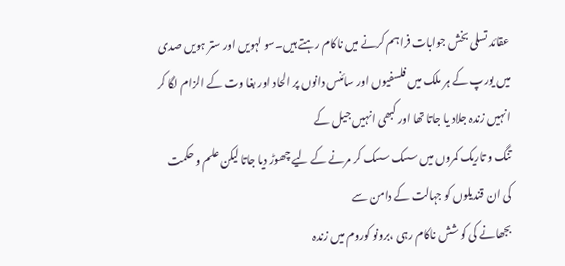عقائد تسلی بخش جوابات فراہم کرنے میں ناکام رہتے ہیں۔سو لہویں اور ستر ہویں صدی میں یورپ کے ہر ملک میں فلسفیوں اور سائنس دانوں پر الحاد اور بغا وت کے الزام لگا کر انہیں زندہ جلاد یا جاتا تھا اور کبھی انہیں جیل کے
تنگ و تاریک کمروں میں سسک سسک کر مرنے کے لیے چھوڑ دیا جاتا لیکن علم و حکمت کی ان قندیلوں کو جہالت کے دامن سے
بجھانے کی کو شش ناکام رہی ،برونو کوروم میں زندہ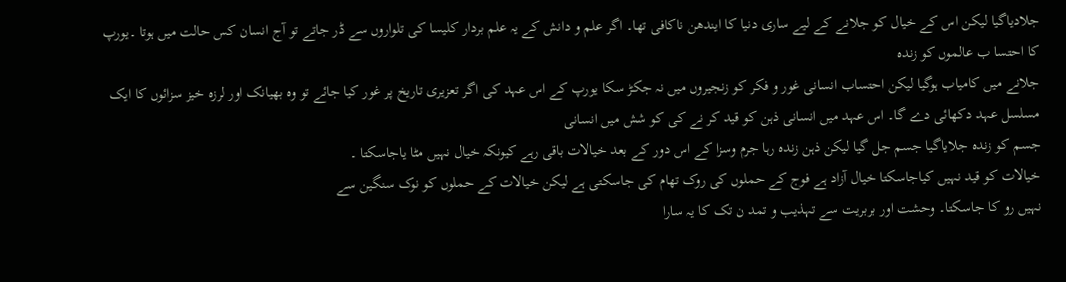جلادیاگیا لیکن اس کے خیال کو جلانے کے لیے ساری دنیا کا ایندھن ناکافی تھا۔ اگر علم و دانش کے یہ علم بردار کلیسا کی تلواروں سے ڈر جاتے تو آج انسان کس حالت میں ہوتا ۔یورپ کا احتسا ب عالموں کو زندہ
جلانے میں کامیاب ہوگیا لیکن احتساب انسانی غور و فکر کو زنجیروں میں نہ جکڑ سکا یورپ کے اس عہد کی اگر تعزیری تاریخ پر غور کیا جائے تو وہ بھیانک اور لرزہ خیز سزائوں کا ایک مسلسل عہد دکھائی دے گا۔ اس عہد میں انسانی ذہن کو قید کر نے کی کو شش میں انسانی
جسم کو زندہ جلایاگیا جسم جل گیا لیکن ذہن زندہ رہا جرم وسزا کے اس دور کے بعد خیالات باقی رہے کیونکہ خیال نہیں مٹا یاجاسکتا ۔
خیالات کو قید نہیں کیاجاسکتا خیال آزاد ہے فوج کے حملوں کی روک تھام کی جاسکتی ہے لیکن خیالات کے حملوں کو نوک سنگین سے
نہیں رو کا جاسکتا۔ وحشت اور بربریت سے تہذیب و تمد ن تک کا یہ سارا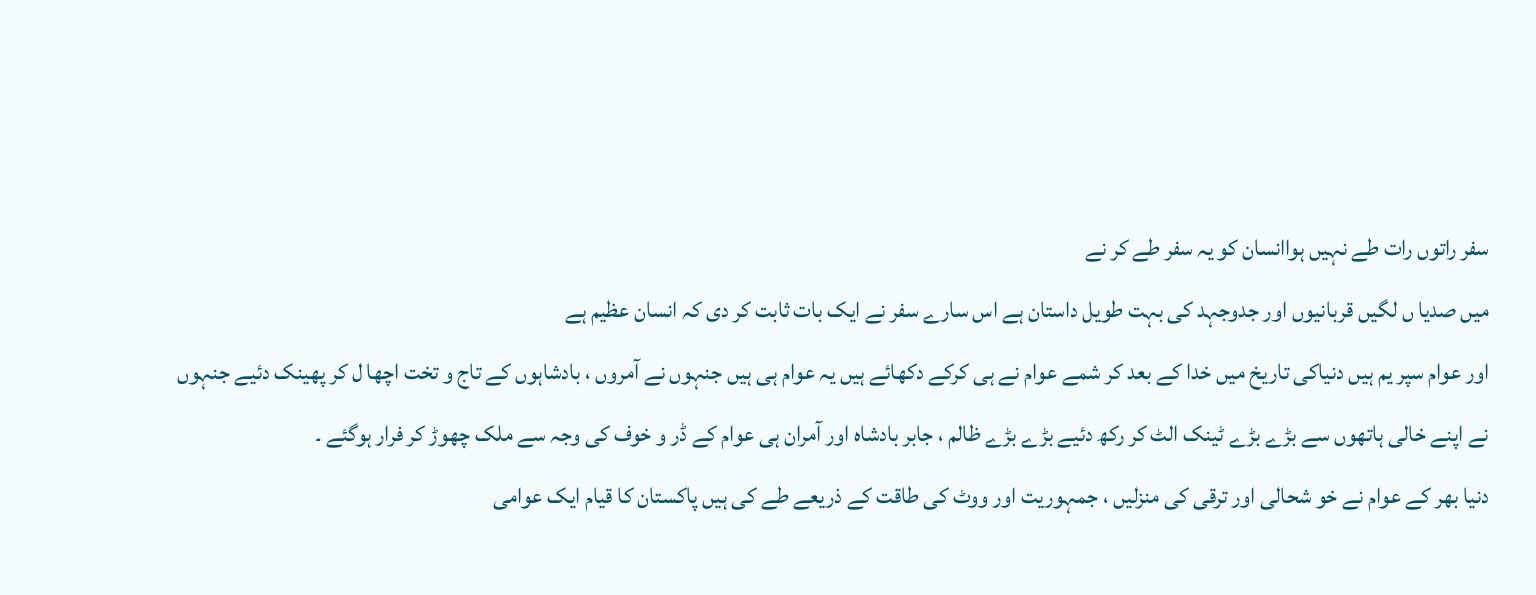سفر راتوں رات طے نہیں ہواانسان کو یہ سفر طے کر نے
میں صدیا ں لگیں قربانیوں اور جدوجہد کی بہت طویل داستان ہے اس سارے سفر نے ایک بات ثابت کر دی کہ انسان عظیم ہے
اور عوام سپر یم ہیں دنیاکی تاریخ میں خدا کے بعد کر شمے عوام نے ہی کرکے دکھائے ہیں یہ عوام ہی ہیں جنہوں نے آمروں ، بادشاہوں کے تاج و تخت اچھا ل کر پھینک دئیے جنہوں نے اپنے خالی ہاتھوں سے بڑے بڑے ٹینک الٹ کر رکھ دئیے بڑے بڑے ظالم ، جابر بادشاہ اور آمران ہی عوام کے ڈر و خوف کی وجہ سے ملک چھوڑ کر فرار ہوگئے ۔
دنیا بھر کے عوام نے خو شحالی اور ترقی کی منزلیں ، جمہوریت اور ووٹ کی طاقت کے ذریعے طے کی ہیں پاکستان کا قیام ایک عوامی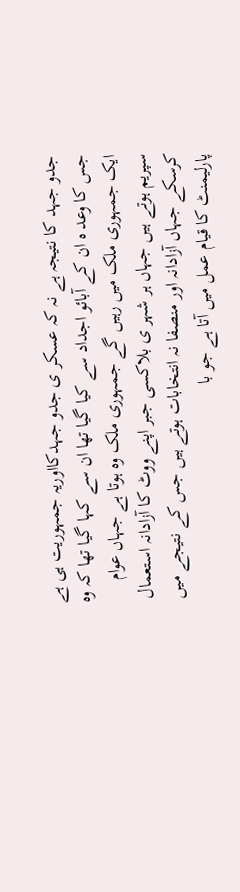جدو جہد کا نتیجہ ہے نہ کہ عسکر ی جدو جہدکااوریہ جمہوریت ہی ہے جس کا وعد ہ ان کے آبائو اجداد سے کیا گیا تھا ان سے کہا گیا تھا کہ وہ ایک جمہوری ملک میں رہیں گے جمہوری ملک وہ ہوتا ہے جہاں عوام سپریم ہوتے ہیں جہاں ہر شہر ی بلاکسی جبر اپنے ووٹ کا آزادانہ استعمال کرسکے جہاں آزادانہ اور منصفا نہ انتخابات ہوتے ہیں جس کے نتیجے میں پارلیمنٹ کا قیام عمل میں آتا ہے جو با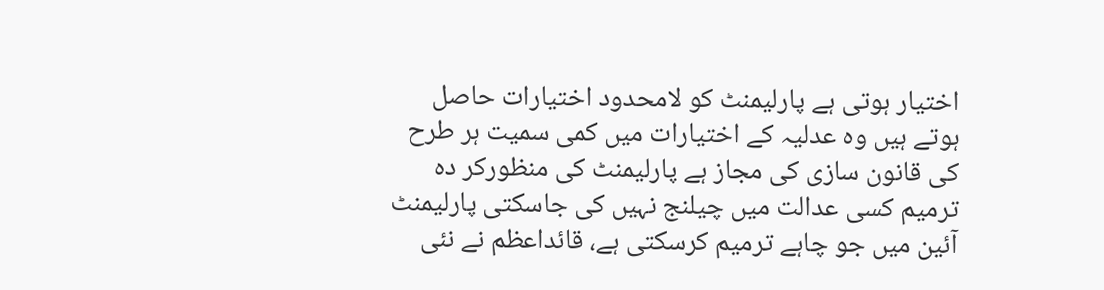اختیار ہوتی ہے پارلیمنٹ کو لامحدود اختیارات حاصل ہوتے ہیں وہ عدلیہ کے اختیارات میں کمی سمیت ہر طرح کی قانون سازی کی مجاز ہے پارلیمنٹ کی منظورکر دہ ترمیم کسی عدالت میں چیلنج نہیں کی جاسکتی پارلیمنٹ آئین میں جو چاہے ترمیم کرسکتی ہے، قائداعظم نے نئی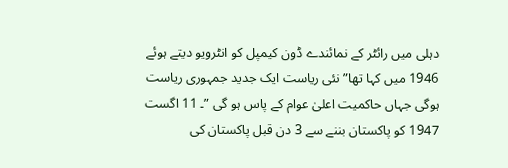دہلی میں رائٹر کے نمائندے ڈون کیمپل کو انٹرویو دیتے ہوئے 1946 میں کہا تھا” نئی ریاست ایک جدید جمہوری ریاست ہوگی جہاں حاکمیت اعلیٰ عوام کے پاس ہو گی ”۔ 11 اگست 1947 کو پاکستان بننے سے 3 دن قبل پاکستان کی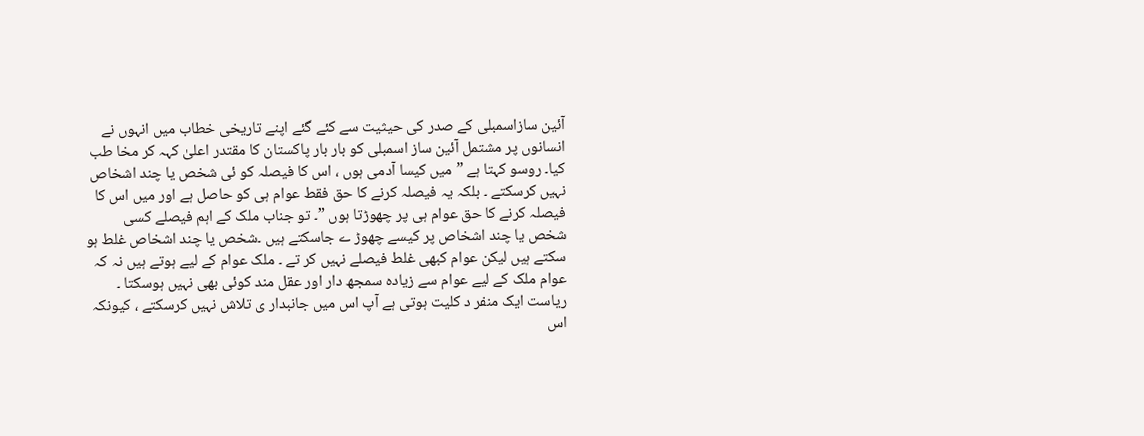آئین سازاسمبلی کے صدر کی حیثیت سے کئے گئے اپنے تاریخی خطاب میں انہوں نے انسانوں پر مشتمل آئین ساز اسمبلی کو بار بار پاکستان کا مقتدر اعلیٰ کہہ کر مخا طب کیا۔ روسو کہتا ہے ”میں کیسا آدمی ہوں ، اس کا فیصلہ کو ئی شخص یا چند اشخاص نہیں کرسکتے ۔ بلکہ یہ فیصلہ کرنے کا حق فقط عوام ہی کو حاصل ہے اور میں اس کا فیصلہ کرنے کا حق عوام ہی پر چھوڑتا ہوں ”۔ تو جناب ملک کے اہم فیصلے کسی شخص یا چند اشخاص پر کیسے چھوڑ ے جاسکتے ہیں ۔شخص یا چند اشخاص غلط ہو سکتے ہیں لیکن عوام کبھی غلط فیصلے نہیں کر تے ۔ ملک عوام کے لیے ہوتے ہیں نہ کہ عوام ملک کے لیے عوام سے زیادہ سمجھ دار اور عقل مند کوئی بھی نہیں ہوسکتا ۔ ریاست ایک منفر د کلیت ہوتی ہے آپ اس میں جانبدار ی تلاش نہیں کرسکتے ، کیونکہ اس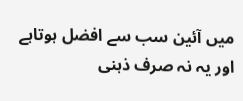میں آئین سب سے افضل ہوتاہے اور یہ نہ صرف ذہنی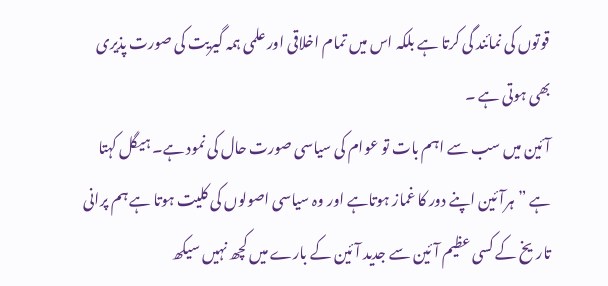قوتوں کی نمائند گی کرتا ہے بلکہ اس میں تمام اخلاقی اور علمی ہمہ گیریت کی صورت پذیری بھی ہوتی ہے ۔
آئین میں سب سے اہم بات تو عوام کی سیاسی صورت حال کی نمود ہے۔ ہیگل کہتا ہے ”ہرآئین اپنے دور کا غماز ہوتاہے اور وہ سیاسی اصولوں کی کلیت ہوتا ہے ہم پرانی تاریخ کے کسی عظیم آئین سے جدید آئین کے بارے میں کچھ نہیں سیکھ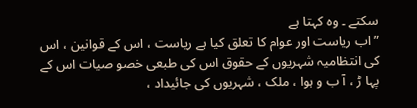سکتے ۔ وہ کہتا ہے
” اب ریاست اور عوام کا تعلق کیا ہے ریاست ، اس کے قوانین ، اس کی انتظامیہ شہریوں کے حقوق اس کی طبعی خصو صیات اس کے پہا ڑ ، آ ب و ہوا ، ملک ، شہریوں کی جائیداد ،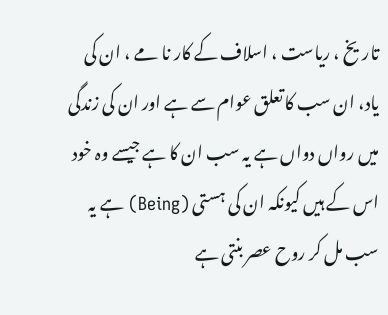تاریخ ، ریاست ، اسلاف کے کار نا مے ، ان کی یاد، ان سب کا تعلق عوام سے ہے اور ان کی زندگی میں رواں دواں ہے یہ سب ان کا ہے جیسے وہ خود اس کے ہیں کیونکہ ان کی ہستی (Being) ہے یہ سب مل کر روح عصر بنتی ہے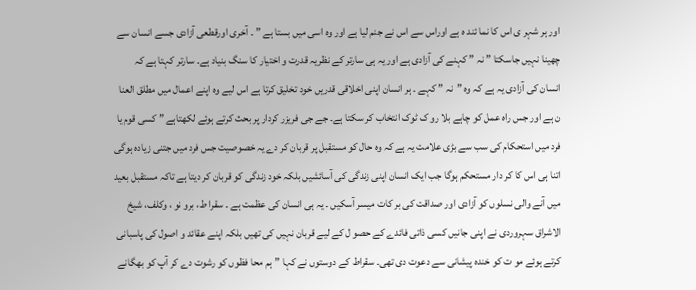اور ہر شہر ی اس کا نما ئند ہ ہے اوراس سے اس نے جنم لیا ہے اور وہ اسی میں بستا ہے ” ۔ آخری اورقطعی آزادی جسے انسان سے چھینا نہیں جاسکتا ” نہ ” کہنے کی آزادی ہے اور یہ ہی سارتر کے نظریہ قدرت و اختیار کا سنگ بنیاد ہے۔ سارتر کہتا ہے کہ انسان کی آزادی یہ ہے کہ وہ ”نہ ” کہے ۔ ہر انسان اپنی اخلاقی قدریں خود تخلیق کرتا ہے اس لیے وہ اپنے اعمال میں مطلق العنا ن ہے اور جس راہ عمل کو چاہے بلا رو ک ٹوک انتخاب کر سکتا ہے۔ جے جی فریزر کردار پر بحث کرتے ہوئے لکھتاہے ” کسی قوم یا فرد میں استحکام کی سب سے بڑی علامت یہ ہے کہ وہ حال کو مستقبل پر قربان کر دے یہ خصوصیت جس فرد میں جتنی زیادہ ہوگی اتنا ہی اس کا کر دار مستحکم ہوگا جب ایک انسان اپنی زندگی کی آسائشیں بلکہ خود زندگی کو قربان کر دیتا ہے تاکہ مستقبل بعید میں آنے والی نسلوں کو آزادی اور صداقت کی بر کات میسر آسکیں ۔ یہ ہی انسان کی عظمت ہے ۔ سقرا ط، برو نو ، وکلف، شیخ الاشراق سہروردی نے اپنی جانیں کسی ذاتی فائدے کے حصو ل کے لیے قربان نہیں کی تھیں بلکہ اپنے عقائد و اصول کی پاسبانی کرتے ہوئے مو ت کو خندہ پیشانی سے دعوت دی تھی۔ سقراط کے دوستوں نے کہا ”ہم محا فظوں کو رشوت دے کر آپ کو بھگانے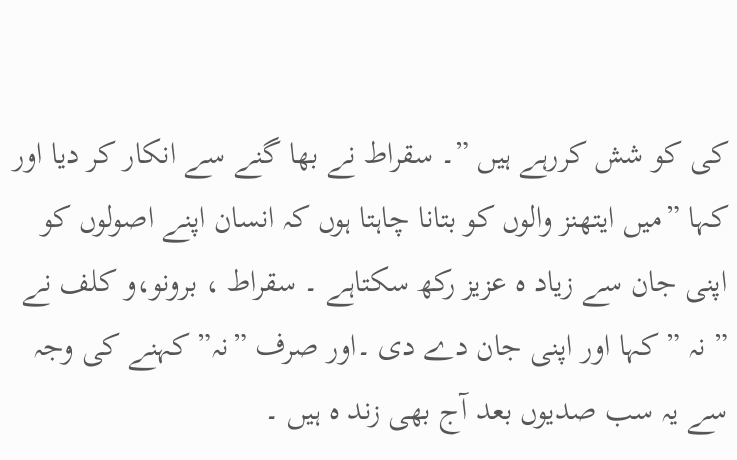کی کو شش کررہے ہیں ”۔ سقراط نے بھا گنے سے انکار کر دیا اور کہا ”میں ایتھنز والوں کو بتانا چاہتا ہوں کہ انسان اپنے اصولوں کو اپنی جان سے زیاد ہ عزیز رکھ سکتاہے ۔ سقراط ، برونو،و کلف نے ” نہ ” کہا اور اپنی جان دے دی ۔اور صرف ”نہ” کہنے کی وجہ سے یہ سب صدیوں بعد آج بھی زند ہ ہیں ۔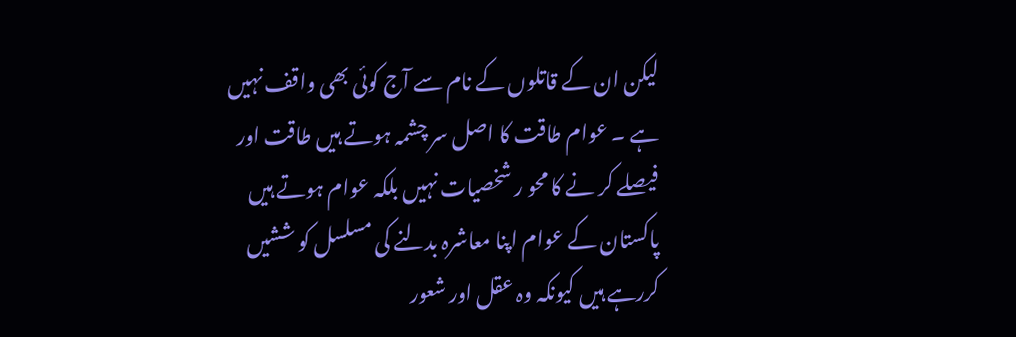لیکن ان کے قاتلوں کے نام سے آج کوئی بھی واقف نہیں ہے ۔ عوام طاقت کا اصل سر چشمہ ہوتے ہیں طاقت اور فیصلے کر نے کا محو ر شخصیات نہیں بلکہ عوام ہوتے ہیں پاکستان کے عوام اپنا معاشرہ بدلنے کی مسلسل کو ششیں کررہے ہیں کیونکہ وہ عقل اور شعور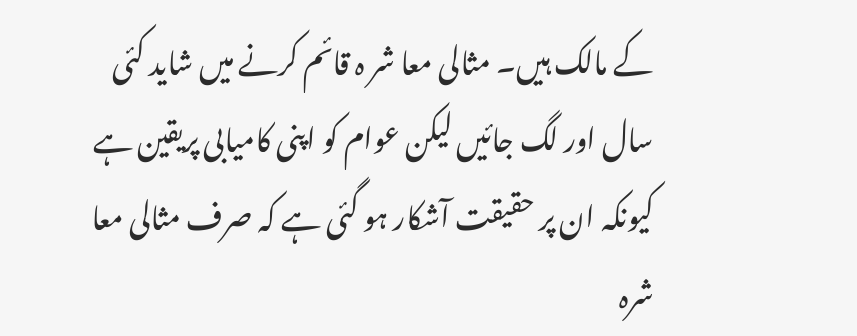کے مالک ہیں۔ مثالی معا شر ہ قائم کرنے میں شاید کئی سال اور لگ جائیں لیکن عوام کو اپنی کامیابی پریقین ہے کیونکہ ان پر حقیقت آشکار ہو گئی ہے کہ صرف مثالی معا شرہ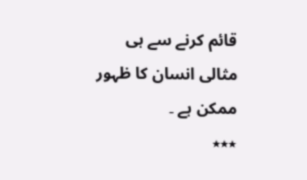قائم کرنے سے ہی مثالی انسان کا ظہور ممکن ہے ۔
٭٭٭